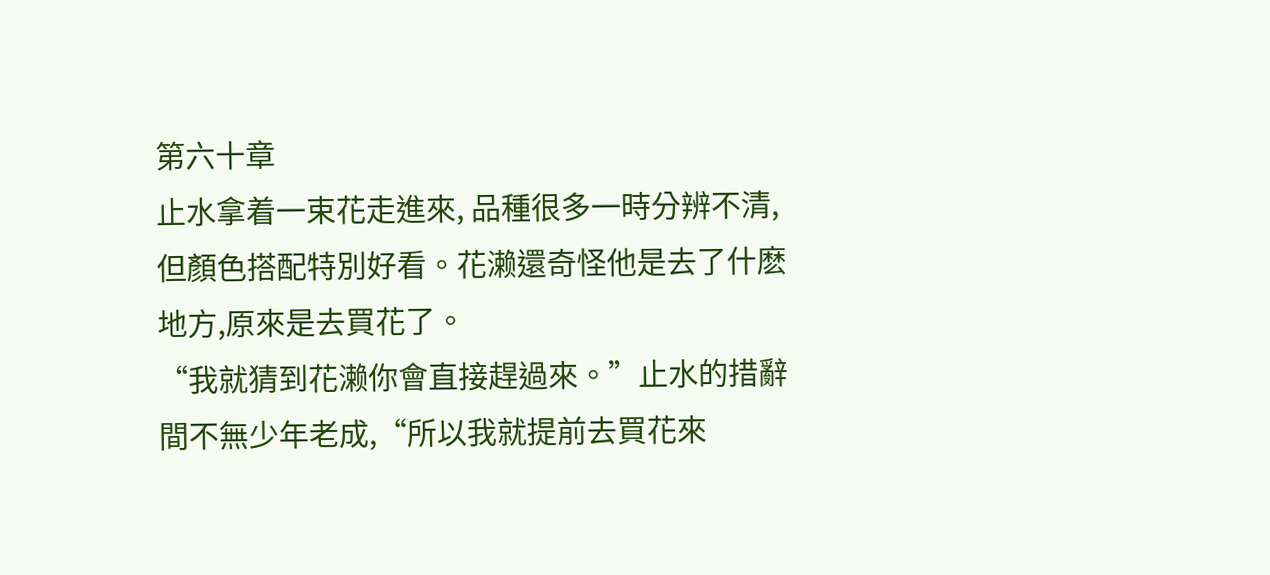第六十章
止水拿着一束花走進來, 品種很多一時分辨不清, 但顏色搭配特別好看。花濑還奇怪他是去了什麽地方,原來是去買花了。
“我就猜到花濑你會直接趕過來。”止水的措辭間不無少年老成,“所以我就提前去買花來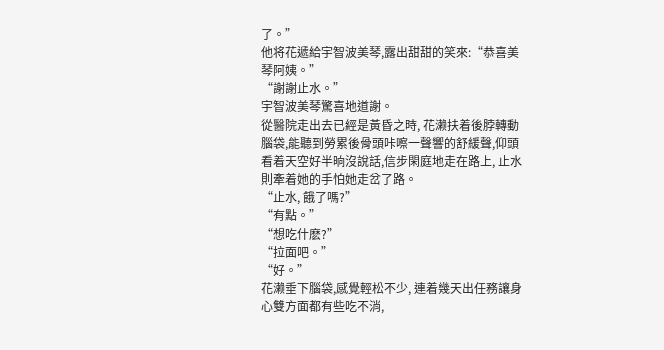了。”
他将花遞給宇智波美琴,露出甜甜的笑來:“恭喜美琴阿姨。”
“謝謝止水。”
宇智波美琴驚喜地道謝。
從醫院走出去已經是黃昏之時, 花濑扶着後脖轉動腦袋,能聽到勞累後骨頭咔嚓一聲響的舒緩聲,仰頭看着天空好半晌沒說話,信步閑庭地走在路上, 止水則牽着她的手怕她走岔了路。
“止水, 餓了嗎?”
“有點。”
“想吃什麽?”
“拉面吧。”
“好。”
花濑垂下腦袋,感覺輕松不少, 連着幾天出任務讓身心雙方面都有些吃不消,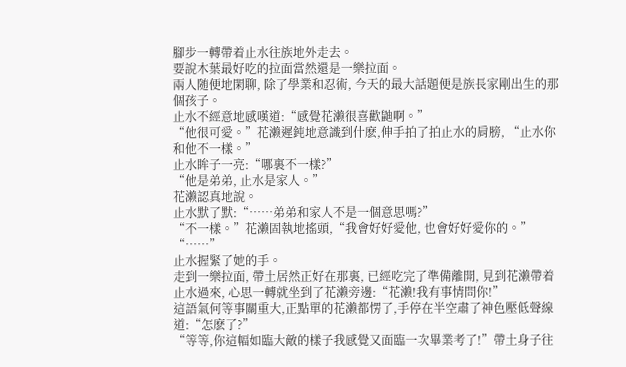腳步一轉帶着止水往族地外走去。
要說木葉最好吃的拉面當然還是一樂拉面。
兩人随便地閑聊, 除了學業和忍術, 今天的最大話題便是族長家剛出生的那個孩子。
止水不經意地感嘆道:“感覺花濑很喜歡鼬啊。”
“他很可愛。”花濑遲鈍地意識到什麽,伸手拍了拍止水的肩膀, “止水你和他不一樣。”
止水眸子一亮:“哪裏不一樣?”
“他是弟弟, 止水是家人。”
花濑認真地說。
止水默了默:“……弟弟和家人不是一個意思嗎?”
“不一樣。”花濑固執地搖頭,“我會好好愛他, 也會好好愛你的。”
“……”
止水握緊了她的手。
走到一樂拉面, 帶土居然正好在那裏, 已經吃完了準備離開, 見到花濑帶着止水過來, 心思一轉就坐到了花濑旁邊:“花濑!我有事情問你!”
這語氣何等事關重大,正點單的花濑都愣了,手停在半空肅了神色壓低聲線道:“怎麽了?”
“等等,你這幅如臨大敵的樣子我感覺又面臨一次畢業考了!”帶土身子往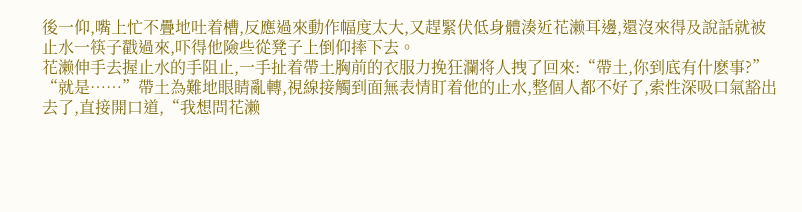後一仰,嘴上忙不疊地吐着槽,反應過來動作幅度太大,又趕緊伏低身體湊近花濑耳邊,還沒來得及說話就被止水一筷子戳過來,吓得他險些從凳子上倒仰摔下去。
花濑伸手去握止水的手阻止,一手扯着帶土胸前的衣服力挽狂瀾将人拽了回來:“帶土,你到底有什麽事?”
“就是……”帶土為難地眼睛亂轉,視線接觸到面無表情盯着他的止水,整個人都不好了,索性深吸口氣豁出去了,直接開口道,“我想問花濑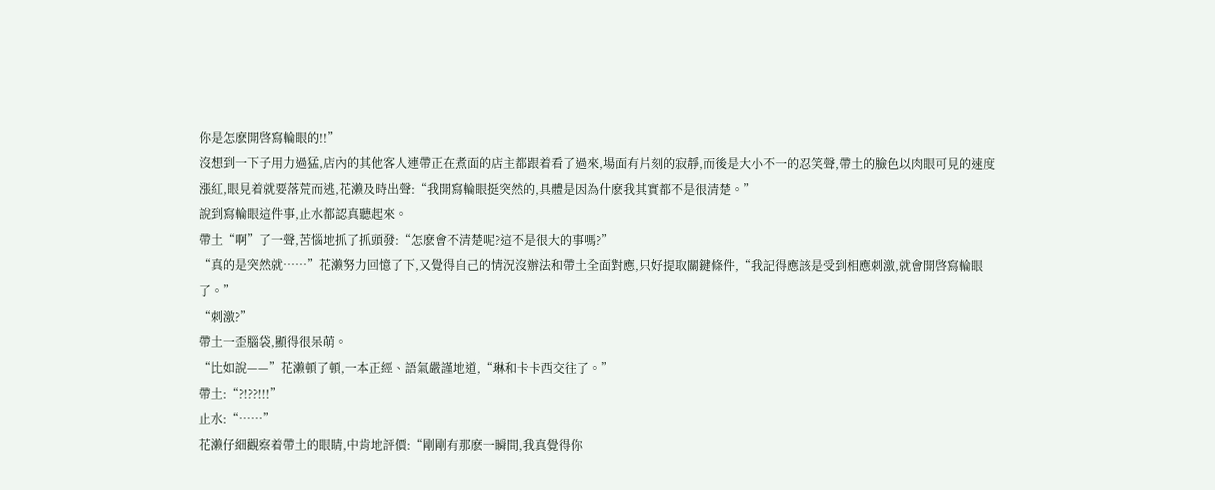你是怎麽開啓寫輪眼的!!”
沒想到一下子用力過猛,店內的其他客人連帶正在煮面的店主都跟着看了過來,場面有片刻的寂靜,而後是大小不一的忍笑聲,帶土的臉色以肉眼可見的速度漲紅,眼見着就要落荒而逃,花濑及時出聲:“我開寫輪眼挺突然的,具體是因為什麽我其實都不是很清楚。”
說到寫輪眼這件事,止水都認真聽起來。
帶土“啊”了一聲,苦惱地抓了抓頭發:“怎麽會不清楚呢?這不是很大的事嗎?”
“真的是突然就……”花濑努力回憶了下,又覺得自己的情況沒辦法和帶土全面對應,只好提取關鍵條件,“我記得應該是受到相應刺激,就會開啓寫輪眼了。”
“刺激?”
帶土一歪腦袋,顯得很呆萌。
“比如說——”花濑頓了頓,一本正經、語氣嚴謹地道,“琳和卡卡西交往了。”
帶土:“?!??!!!”
止水:“……”
花濑仔細觀察着帶土的眼睛,中肯地評價:“剛剛有那麽一瞬間,我真覺得你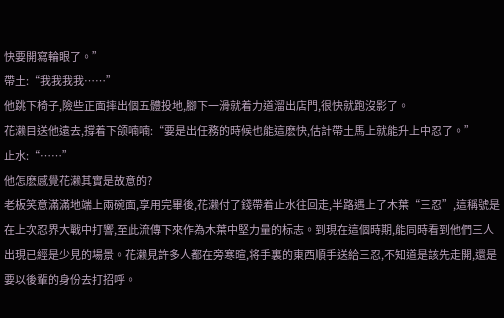快要開寫輪眼了。”
帶土:“我我我我……”
他跳下椅子,險些正面摔出個五體投地,腳下一滑就着力道溜出店門,很快就跑沒影了。
花濑目送他遠去,撐着下颌喃喃:“要是出任務的時候也能這麽快,估計帶土馬上就能升上中忍了。”
止水:“……”
他怎麽感覺花濑其實是故意的?
老板笑意滿滿地端上兩碗面,享用完畢後,花濑付了錢帶着止水往回走,半路遇上了木葉“三忍”,這稱號是在上次忍界大戰中打響,至此流傳下來作為木葉中堅力量的标志。到現在這個時期,能同時看到他們三人出現已經是少見的場景。花濑見許多人都在旁寒暄,将手裏的東西順手送給三忍,不知道是該先走開,還是要以後輩的身份去打招呼。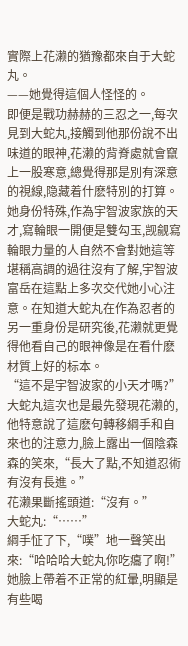實際上花濑的猶豫都來自于大蛇丸。
——她覺得這個人怪怪的。
即便是戰功赫赫的三忍之一,每次見到大蛇丸,接觸到他那份說不出味道的眼神,花濑的背脊處就會竄上一股寒意,總覺得那是別有深意的視線,隐藏着什麽特別的打算。她身份特殊,作為宇智波家族的天才,寫輪眼一開便是雙勾玉,觊觎寫輪眼力量的人自然不會對她這等堪稱高調的過往沒有了解,宇智波富岳在這點上多次交代她小心注意。在知道大蛇丸在作為忍者的另一重身份是研究後,花濑就更覺得他看自己的眼神像是在看什麽材質上好的标本。
“這不是宇智波家的小天才嗎?”大蛇丸這次也是最先發現花濑的,他特意說了這麽句轉移綱手和自來也的注意力,臉上露出一個陰森森的笑來,“長大了點,不知道忍術有沒有長進。”
花濑果斷搖頭道:“沒有。”
大蛇丸:“……”
綱手怔了下,“噗”地一聲笑出來:“哈哈哈大蛇丸你吃癟了啊!”
她臉上帶着不正常的紅暈,明顯是有些喝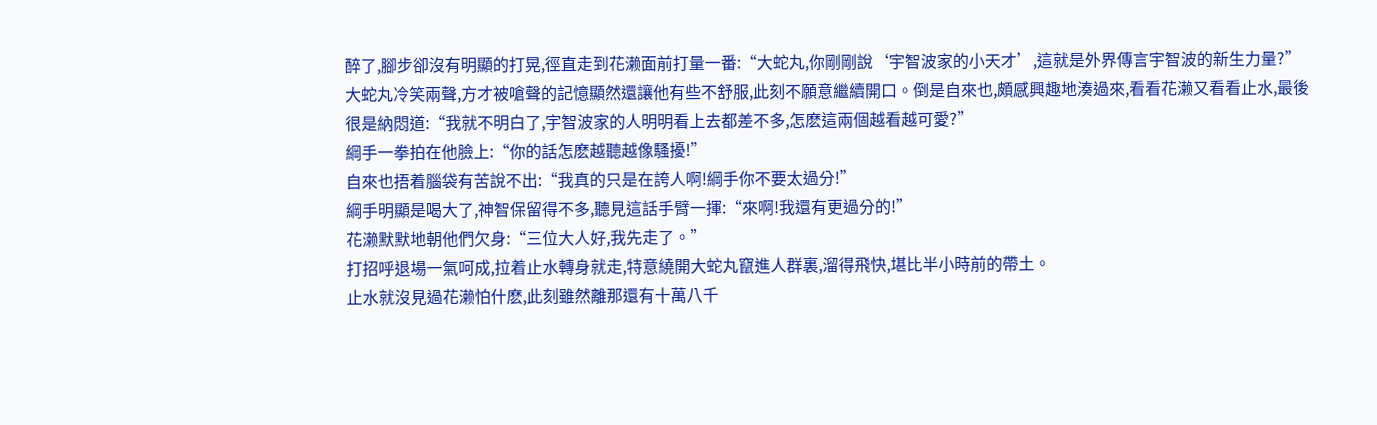醉了,腳步卻沒有明顯的打晃,徑直走到花濑面前打量一番:“大蛇丸,你剛剛說‘宇智波家的小天才’,這就是外界傳言宇智波的新生力量?”
大蛇丸冷笑兩聲,方才被嗆聲的記憶顯然還讓他有些不舒服,此刻不願意繼續開口。倒是自來也,頗感興趣地湊過來,看看花濑又看看止水,最後很是納悶道:“我就不明白了,宇智波家的人明明看上去都差不多,怎麽這兩個越看越可愛?”
綱手一拳拍在他臉上:“你的話怎麽越聽越像騷擾!”
自來也捂着腦袋有苦說不出:“我真的只是在誇人啊!綱手你不要太過分!”
綱手明顯是喝大了,神智保留得不多,聽見這話手臂一揮:“來啊!我還有更過分的!”
花濑默默地朝他們欠身:“三位大人好,我先走了。”
打招呼退場一氣呵成,拉着止水轉身就走,特意繞開大蛇丸竄進人群裏,溜得飛快,堪比半小時前的帶土。
止水就沒見過花濑怕什麽,此刻雖然離那還有十萬八千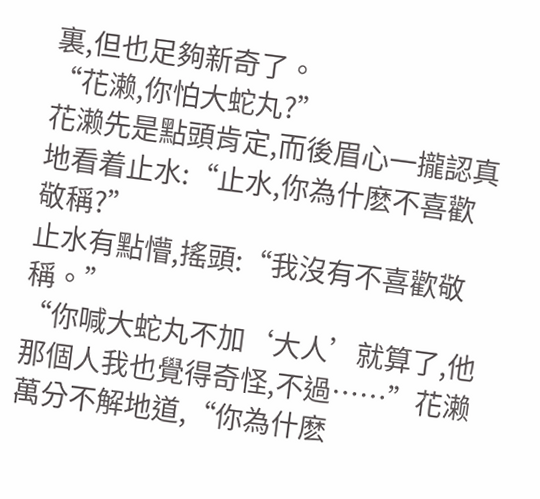裏,但也足夠新奇了。
“花濑,你怕大蛇丸?”
花濑先是點頭肯定,而後眉心一攏認真地看着止水:“止水,你為什麽不喜歡敬稱?”
止水有點懵,搖頭:“我沒有不喜歡敬稱。”
“你喊大蛇丸不加‘大人’就算了,他那個人我也覺得奇怪,不過……”花濑萬分不解地道,“你為什麽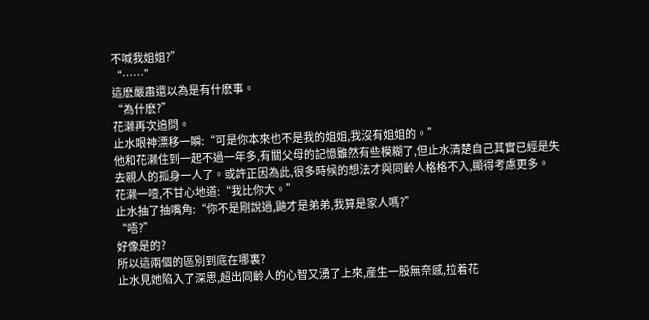不喊我姐姐?”
“……”
這麽嚴肅還以為是有什麽事。
“為什麽?”
花濑再次追問。
止水眼神漂移一瞬:“可是你本來也不是我的姐姐,我沒有姐姐的。”
他和花濑住到一起不過一年多,有關父母的記憶雖然有些模糊了,但止水清楚自己其實已經是失去親人的孤身一人了。或許正因為此,很多時候的想法才與同齡人格格不入,顯得考慮更多。
花濑一噎,不甘心地道:“我比你大。”
止水抽了抽嘴角:“你不是剛說過,鼬才是弟弟,我算是家人嗎?”
“唔?”
好像是的?
所以這兩個的區別到底在哪裏?
止水見她陷入了深思,超出同齡人的心智又湧了上來,産生一股無奈感,拉着花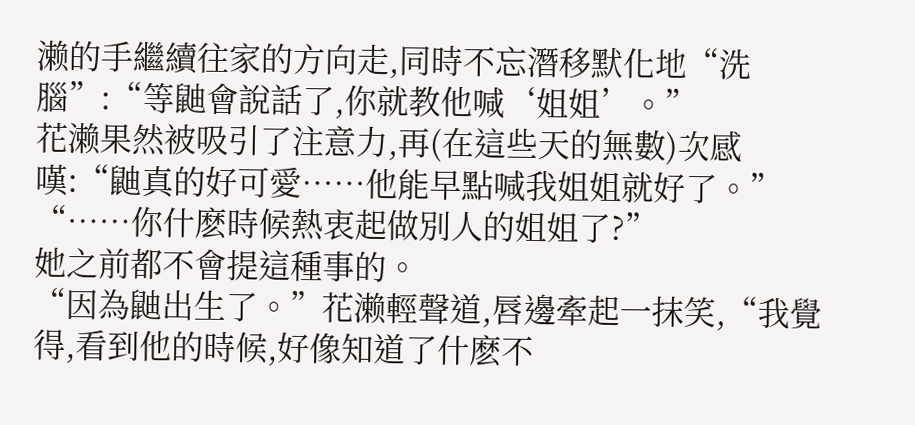濑的手繼續往家的方向走,同時不忘潛移默化地“洗腦”:“等鼬會說話了,你就教他喊‘姐姐’。”
花濑果然被吸引了注意力,再(在這些天的無數)次感嘆:“鼬真的好可愛……他能早點喊我姐姐就好了。”
“……你什麽時候熱衷起做別人的姐姐了?”
她之前都不會提這種事的。
“因為鼬出生了。”花濑輕聲道,唇邊牽起一抹笑,“我覺得,看到他的時候,好像知道了什麽不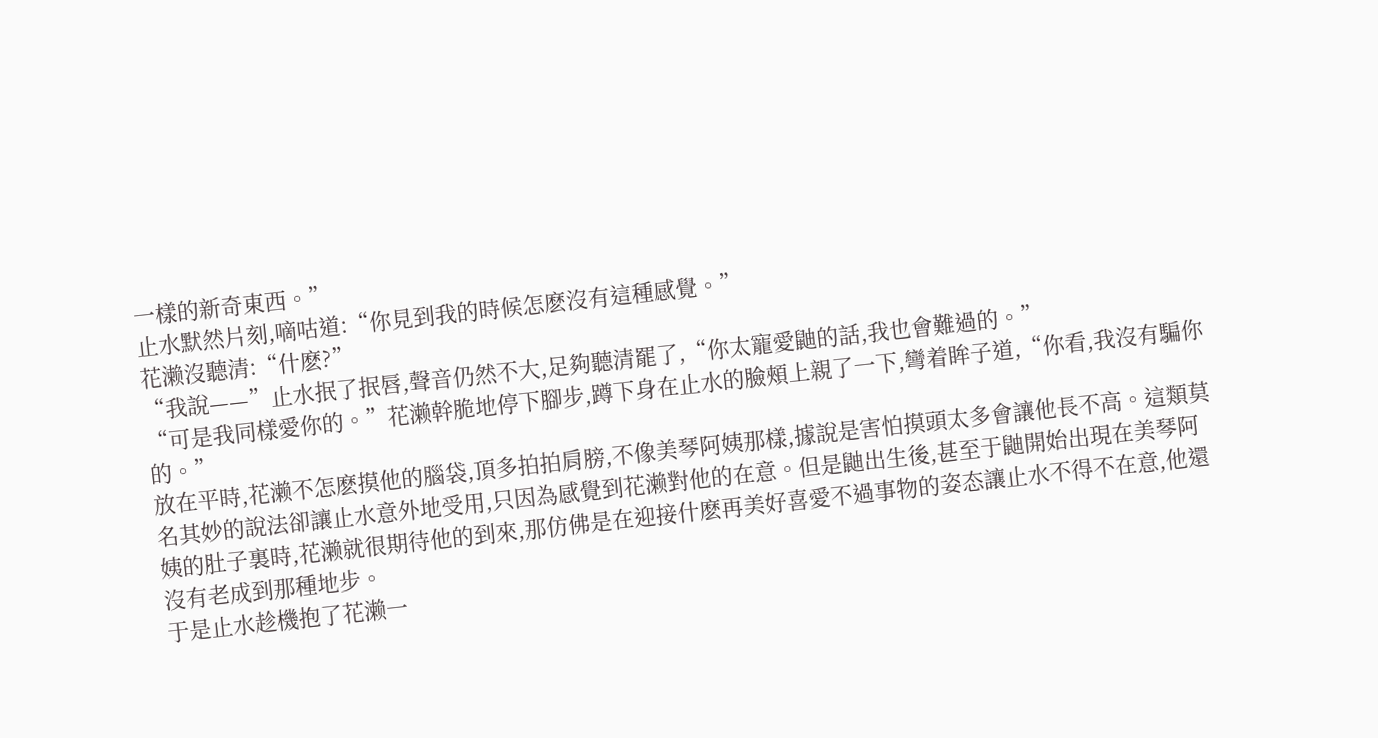一樣的新奇東西。”
止水默然片刻,嘀咕道:“你見到我的時候怎麽沒有這種感覺。”
花濑沒聽清:“什麽?”
“我說——”止水抿了抿唇,聲音仍然不大,足夠聽清罷了,“你太寵愛鼬的話,我也會難過的。”
“可是我同樣愛你的。”花濑幹脆地停下腳步,蹲下身在止水的臉頰上親了一下,彎着眸子道,“你看,我沒有騙你的。”
放在平時,花濑不怎麽摸他的腦袋,頂多拍拍肩膀,不像美琴阿姨那樣,據說是害怕摸頭太多會讓他長不高。這類莫名其妙的說法卻讓止水意外地受用,只因為感覺到花濑對他的在意。但是鼬出生後,甚至于鼬開始出現在美琴阿姨的肚子裏時,花濑就很期待他的到來,那仿佛是在迎接什麽再美好喜愛不過事物的姿态讓止水不得不在意,他還沒有老成到那種地步。
于是止水趁機抱了花濑一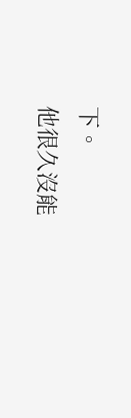下。
他很久沒能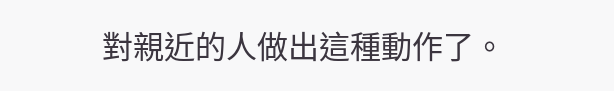對親近的人做出這種動作了。